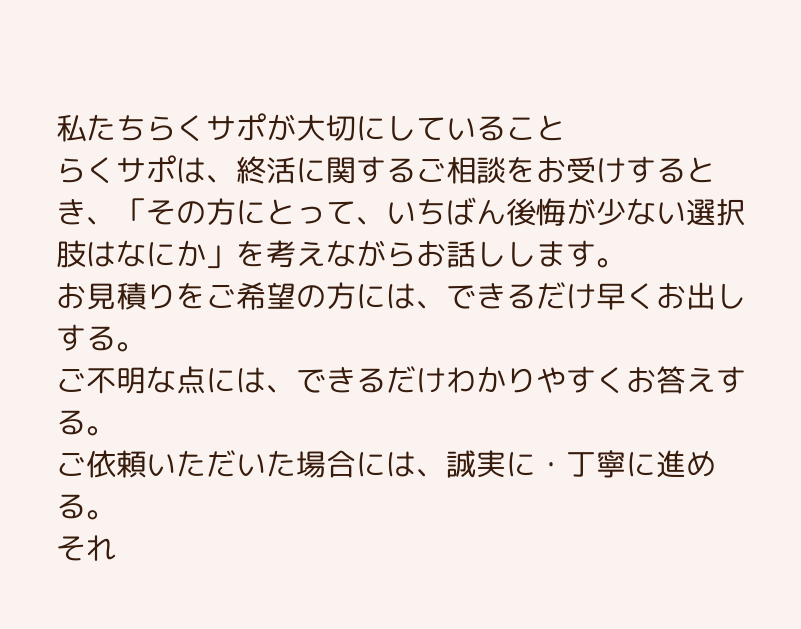私たちらくサポが大切にしていること
らくサポは、終活に関するご相談をお受けするとき、「その方にとって、いちばん後悔が少ない選択肢はなにか」を考えながらお話しします。
お見積りをご希望の方には、できるだけ早くお出しする。
ご不明な点には、できるだけわかりやすくお答えする。
ご依頼いただいた場合には、誠実に・丁寧に進める。
それ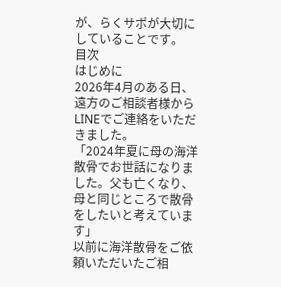が、らくサポが大切にしていることです。
目次
はじめに
2026年4月のある日、遠方のご相談者様からLINEでご連絡をいただきました。
「2024年夏に母の海洋散骨でお世話になりました。父も亡くなり、母と同じところで散骨をしたいと考えています」
以前に海洋散骨をご依頼いただいたご相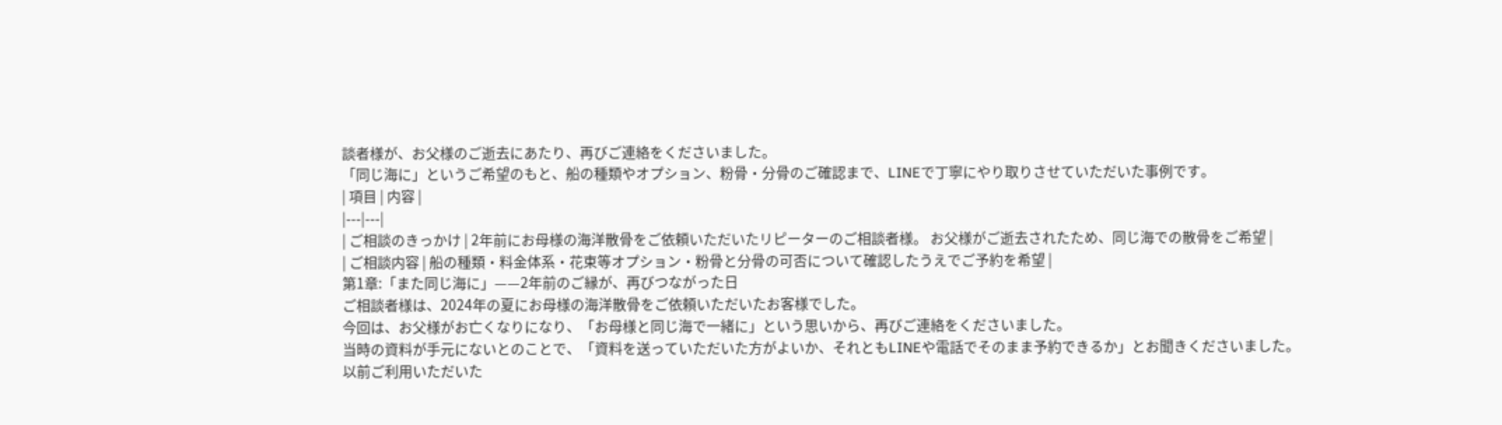談者様が、お父様のご逝去にあたり、再びご連絡をくださいました。
「同じ海に」というご希望のもと、船の種類やオプション、粉骨・分骨のご確認まで、LINEで丁寧にやり取りさせていただいた事例です。
| 項目 | 内容 |
|---|---|
| ご相談のきっかけ | 2年前にお母様の海洋散骨をご依頼いただいたリピーターのご相談者様。 お父様がご逝去されたため、同じ海での散骨をご希望 |
| ご相談内容 | 船の種類・料金体系・花束等オプション・粉骨と分骨の可否について確認したうえでご予約を希望 |
第1章:「また同じ海に」——2年前のご縁が、再びつながった日
ご相談者様は、2024年の夏にお母様の海洋散骨をご依頼いただいたお客様でした。
今回は、お父様がお亡くなりになり、「お母様と同じ海で一緒に」という思いから、再びご連絡をくださいました。
当時の資料が手元にないとのことで、「資料を送っていただいた方がよいか、それともLINEや電話でそのまま予約できるか」とお聞きくださいました。
以前ご利用いただいた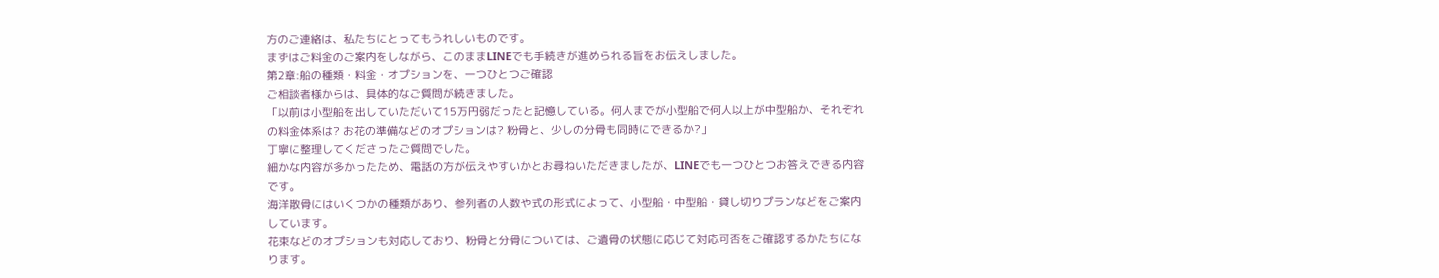方のご連絡は、私たちにとってもうれしいものです。
まずはご料金のご案内をしながら、このままLINEでも手続きが進められる旨をお伝えしました。
第2章:船の種類・料金・オプションを、一つひとつご確認
ご相談者様からは、具体的なご質問が続きました。
「以前は小型船を出していただいて15万円弱だったと記憶している。何人までが小型船で何人以上が中型船か、それぞれの料金体系は? お花の準備などのオプションは? 粉骨と、少しの分骨も同時にできるか?」
丁寧に整理してくださったご質問でした。
細かな内容が多かったため、電話の方が伝えやすいかとお尋ねいただきましたが、LINEでも一つひとつお答えできる内容です。
海洋散骨にはいくつかの種類があり、参列者の人数や式の形式によって、小型船・中型船・貸し切りプランなどをご案内しています。
花束などのオプションも対応しており、粉骨と分骨については、ご遺骨の状態に応じて対応可否をご確認するかたちになります。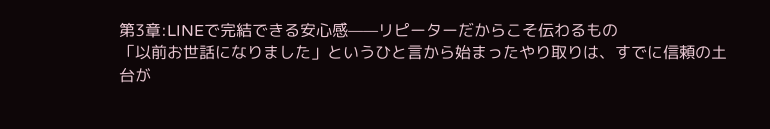第3章:LINEで完結できる安心感——リピーターだからこそ伝わるもの
「以前お世話になりました」というひと言から始まったやり取りは、すでに信頼の土台が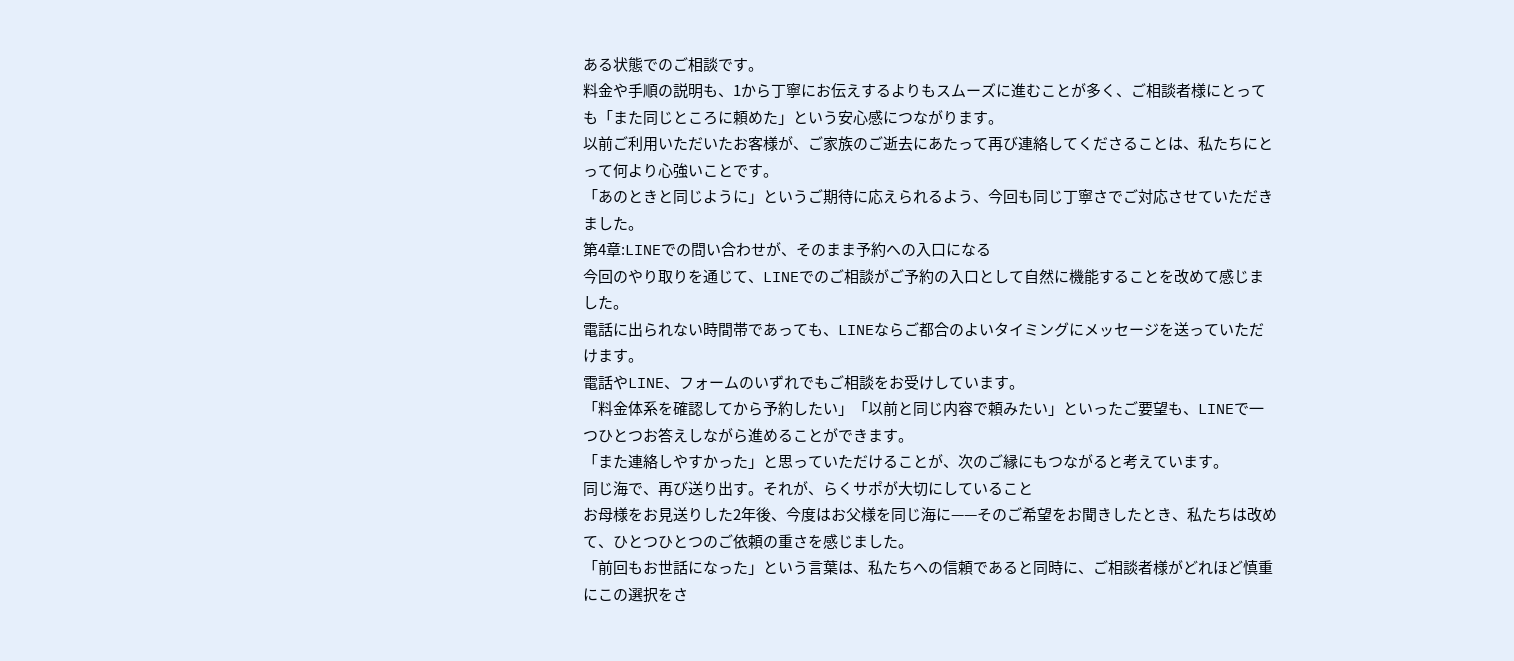ある状態でのご相談です。
料金や手順の説明も、1から丁寧にお伝えするよりもスムーズに進むことが多く、ご相談者様にとっても「また同じところに頼めた」という安心感につながります。
以前ご利用いただいたお客様が、ご家族のご逝去にあたって再び連絡してくださることは、私たちにとって何より心強いことです。
「あのときと同じように」というご期待に応えられるよう、今回も同じ丁寧さでご対応させていただきました。
第4章:LINEでの問い合わせが、そのまま予約への入口になる
今回のやり取りを通じて、LINEでのご相談がご予約の入口として自然に機能することを改めて感じました。
電話に出られない時間帯であっても、LINEならご都合のよいタイミングにメッセージを送っていただけます。
電話やLINE、フォームのいずれでもご相談をお受けしています。
「料金体系を確認してから予約したい」「以前と同じ内容で頼みたい」といったご要望も、LINEで一つひとつお答えしながら進めることができます。
「また連絡しやすかった」と思っていただけることが、次のご縁にもつながると考えています。
同じ海で、再び送り出す。それが、らくサポが大切にしていること
お母様をお見送りした2年後、今度はお父様を同じ海に——そのご希望をお聞きしたとき、私たちは改めて、ひとつひとつのご依頼の重さを感じました。
「前回もお世話になった」という言葉は、私たちへの信頼であると同時に、ご相談者様がどれほど慎重にこの選択をさ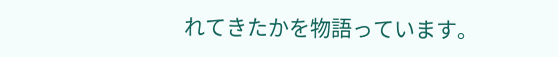れてきたかを物語っています。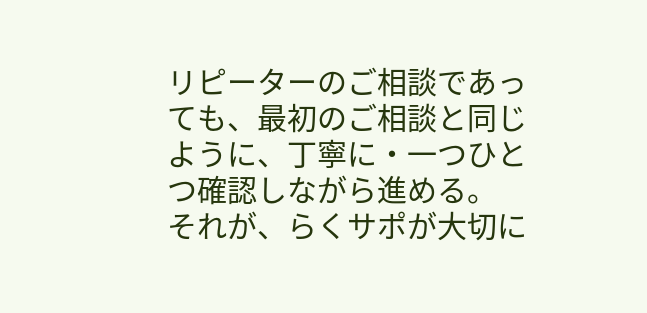リピーターのご相談であっても、最初のご相談と同じように、丁寧に・一つひとつ確認しながら進める。
それが、らくサポが大切に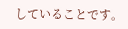していることです。